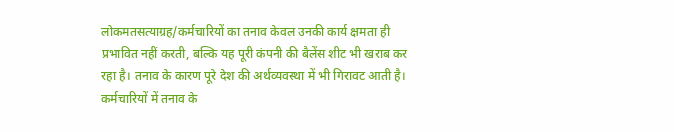लोकमतसत्याग्रह/कर्मचारियों का तनाव केवल उनकी कार्य क्षमता ही प्रभावित नहीं करती, बल्कि यह पूरी कंपनी की बैलेंस शीट भी खराब कर रहा है। तनाव के कारण पूरे देश की अर्थव्यवस्था में भी गिरावट आती है। कर्मचारियों में तनाव के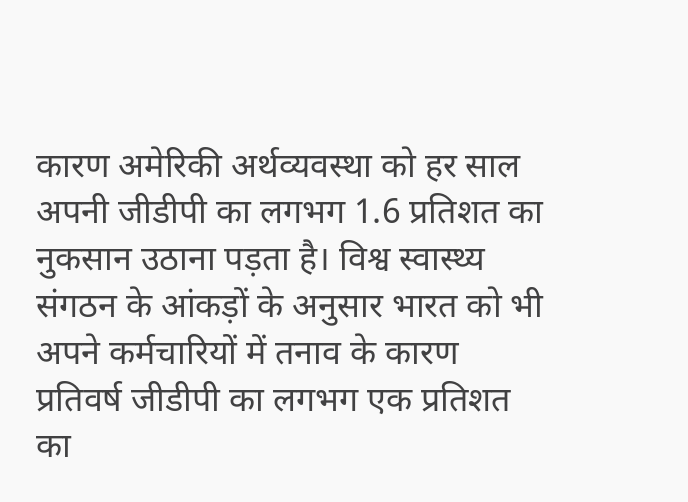कारण अमेरिकी अर्थव्यवस्था को हर साल अपनी जीडीपी का लगभग 1.6 प्रतिशत का नुकसान उठाना पड़ता है। विश्व स्वास्थ्य संगठन के आंकड़ों के अनुसार भारत को भी अपने कर्मचारियों में तनाव के कारण प्रतिवर्ष जीडीपी का लगभग एक प्रतिशत का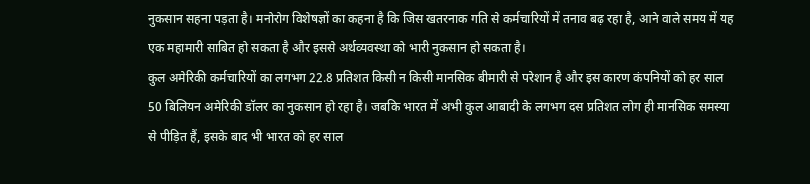नुकसान सहना पड़ता है। मनोरोग विशेषज्ञों का कहना है कि जिस खतरनाक गति से कर्मचारियों में तनाव बढ़ रहा है, आने वाले समय में यह एक महामारी साबित हो सकता है और इससे अर्थव्यवस्था को भारी नुकसान हो सकता है।
कुल अमेरिकी कर्मचारियों का लगभग 22.8 प्रतिशत किसी न किसी मानसिक बीमारी से परेशान है और इस कारण कंपनियों को हर साल 50 बिलियन अमेरिकी डॉलर का नुकसान हो रहा है। जबकि भारत में अभी कुल आबादी के लगभग दस प्रतिशत लोग ही मानसिक समस्या से पीड़ित हैं, इसके बाद भी भारत को हर साल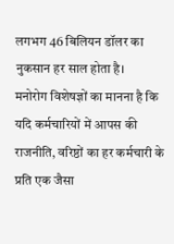लगभग 46 बिलियन डॉलर का नुकसान हर साल होता है।
मनोरोग विशेषज्ञों का मानना है कि यदि कर्मचारियों में आपस की राजनीति, वरिष्ठों का हर कर्मचारी के प्रति एक जैसा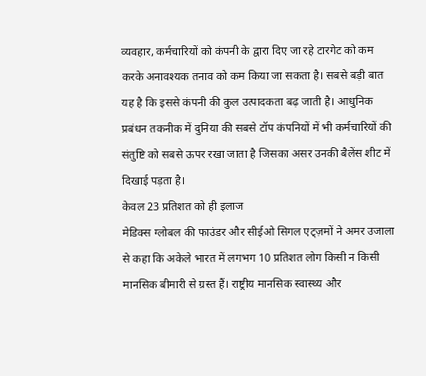व्यवहार, कर्मचारियों को कंपनी के द्वारा दिए जा रहे टारगेट को कम करके अनावश्यक तनाव को कम किया जा सकता है। सबसे बड़ी बात यह है कि इससे कंपनी की कुल उत्पादकता बढ़ जाती है। आधुनिक प्रबंधन तकनीक में दुनिया की सबसे टॉप कंपनियों में भी कर्मचारियों की संतुष्टि को सबसे ऊपर रखा जाता है जिसका असर उनकी बैलेंस शीट में दिखाई पड़ता है।
केवल 23 प्रतिशत को ही इलाज
मेडिक्स ग्लोबल की फाउंडर और सीईओ सिगल एट्ज़मों ने अमर उजाला से कहा कि अकेले भारत में लगभग 10 प्रतिशत लोग किसी न किसी मानसिक बीमारी से ग्रस्त हैं। राष्ट्रीय मानसिक स्वास्थ्य और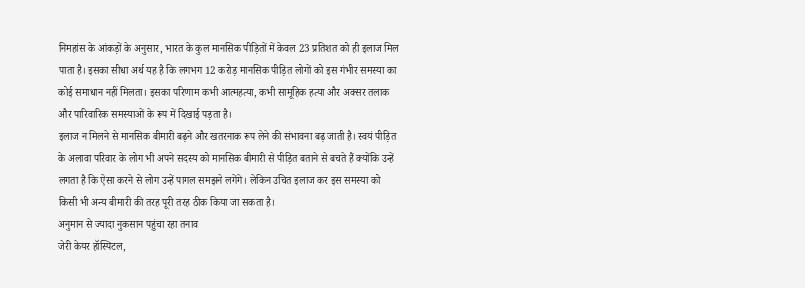निमहांस के आंकड़ों के अनुसार, भारत के कुल मानसिक पीड़ितों में केवल 23 प्रतिशत को ही इलाज मिल पाता है। इसका सीधा अर्थ यह है कि लगभग 12 करोड़ मानसिक पीड़ित लोगों को इस गंभीर समस्या का कोई समाधान नहीं मिलता। इसका परिणाम कभी आत्महत्या, कभी सामूहिक हत्या और अक्सर तलाक और पारिवारिक समस्याओं के रूप में दिखाई पड़ता है।
इलाज न मिलने से मानसिक बीमारी बढ़ने और खतरनाक रूप लेने की संभावना बढ़ जाती है। स्वयं पीड़ित के अलावा परिवार के लोग भी अपने सदस्य को मानसिक बीमारी से पीड़ित बताने से बचते हैं क्योंकि उन्हें लगता है कि ऐसा करने से लोग उन्हें पागल समझने लगेंगे। लेकिन उचित इलाज कर इस समस्या को किसी भी अन्य बीमारी की तरह पूरी तरह ठीक किया जा सकता है।
अनुमान से ज्यादा नुकसान पहुंचा रहा तनाव
जेरी केयर हॉस्पिटल,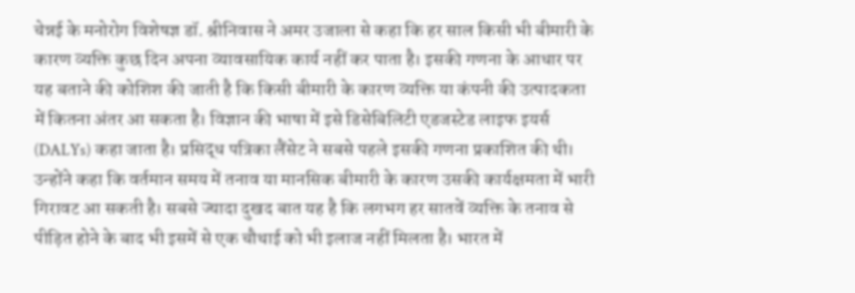चेन्नई के मनोरोग विशेषज्ञ डॉ. श्रीनिवास ने अमर उजाला से कहा कि हर साल किसी भी बीमारी के कारण व्यक्ति कुछ दिन अपना व्यावसायिक कार्य नहीं कर पाता है। इसकी गणना के आधार पर यह बताने की कोशिश की जाती है कि किसी बीमारी के कारण व्यक्ति या कंपनी की उत्पादकता में कितना अंतर आ सकता है। विज्ञान की भाषा में इसे डिसेबिलिटी एडजस्टेड लाइफ इयर्स (DALYs) कहा जाता है। प्रसिद्ध पत्रिका लैंसेट ने सबसे पहले इसकी गणना प्रकाशित की थी।
उन्होंने कहा कि वर्तमान समय में तनाव या मानसिक बीमारी के कारण उसकी कार्यक्षमता में भारी गिरावट आ सकती है। सबसे ज्यादा दुखद बात यह है कि लगभग हर सातवें व्यक्ति के तनाव से पीड़ित होने के बाद भी इसमें से एक चौथाई को भी इलाज नहीं मिलता है। भारत में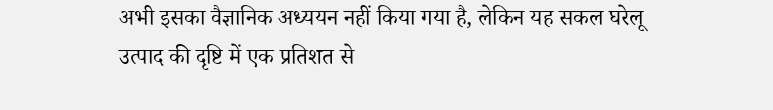अभी इसका वैज्ञानिक अध्ययन नहीं किया गया है, लेकिन यह सकल घरेलू उत्पाद की दृष्टि में एक प्रतिशत से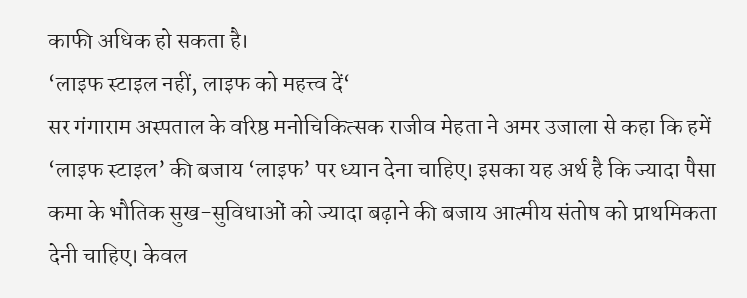काफी अधिक हो सकता है।
‘लाइफ स्टाइल नहीं, लाइफ को महत्त्व दें‘
सर गंगाराम अस्पताल के वरिष्ठ मनोचिकित्सक राजीव मेहता ने अमर उजाला से कहा कि हमें ‘लाइफ स्टाइल’ की बजाय ‘लाइफ’ पर ध्यान देना चाहिए। इसका यह अर्थ है कि ज्यादा पैसा कमा के भौतिक सुख-सुविधाओं को ज्यादा बढ़ाने की बजाय आत्मीय संतोष को प्राथमिकता देनी चाहिए। केवल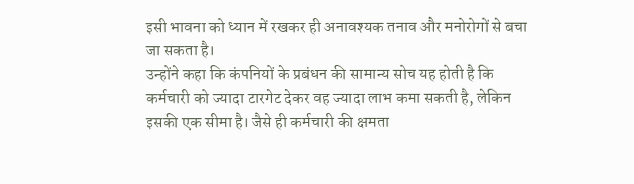इसी भावना को ध्यान में रखकर ही अनावश्यक तनाव और मनोरोगों से बचा जा सकता है।
उन्होंने कहा कि कंपनियों के प्रबंधन की सामान्य सोच यह होती है कि कर्मचारी को ज्यादा टारगेट देकर वह ज्यादा लाभ कमा सकती है, लेकिन इसकी एक सीमा है। जैसे ही कर्मचारी की क्षमता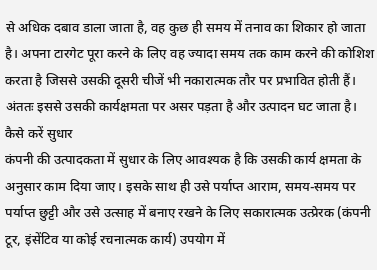से अधिक दबाव डाला जाता है, वह कुछ ही समय में तनाव का शिकार हो जाता है। अपना टारगेट पूरा करने के लिए वह ज्यादा समय तक काम करने की कोशिश करता है जिससे उसकी दूसरी चीजें भी नकारात्मक तौर पर प्रभावित होती हैं। अंततः इससे उसकी कार्यक्षमता पर असर पड़ता है और उत्पादन घट जाता है।
कैसे करें सुधार
कंपनी की उत्पादकता में सुधार के लिए आवश्यक है कि उसकी कार्य क्षमता के अनुसार काम दिया जाए। इसके साथ ही उसे पर्याप्त आराम, समय-समय पर पर्याप्त छुट्टी और उसे उत्साह में बनाए रखने के लिए सकारात्मक उत्प्रेरक (कंपनी टूर, इंसेंटिव या कोई रचनात्मक कार्य) उपयोग में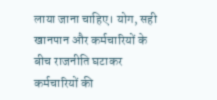लाया जाना चाहिए। योग, सही खानपान और कर्मचारियों के बीच राजनीति घटाकर कर्मचारियों की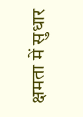क्षमता में सुधार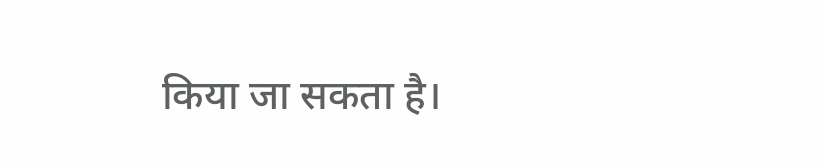किया जा सकता है।